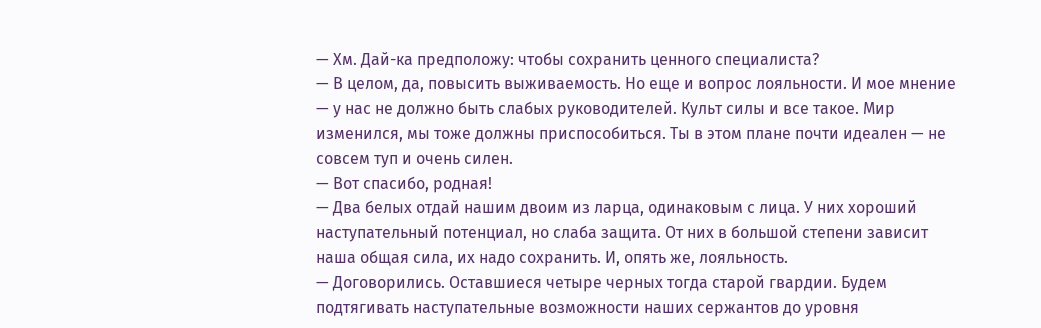— Хм. Дай-ка предположу: чтобы сохранить ценного специалиста?
— В целом, да, повысить выживаемость. Но еще и вопрос лояльности. И мое мнение — у нас не должно быть слабых руководителей. Культ силы и все такое. Мир изменился, мы тоже должны приспособиться. Ты в этом плане почти идеален — не совсем туп и очень силен.
— Вот спасибо, родная!
— Два белых отдай нашим двоим из ларца, одинаковым с лица. У них хороший наступательный потенциал, но слаба защита. От них в большой степени зависит наша общая сила, их надо сохранить. И, опять же, лояльность.
— Договорились. Оставшиеся четыре черных тогда старой гвардии. Будем подтягивать наступательные возможности наших сержантов до уровня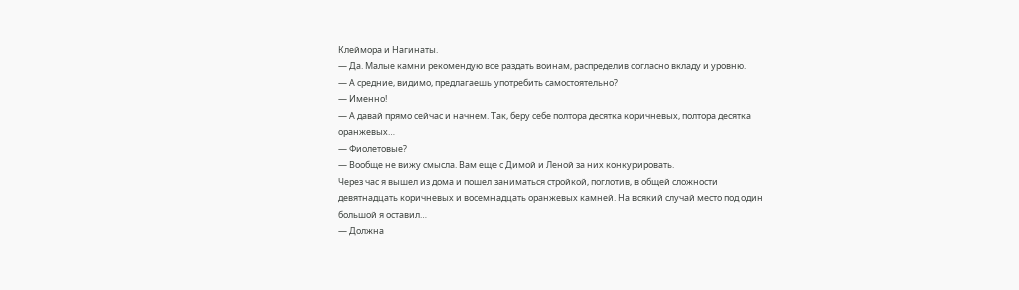Клеймора и Нагинаты.
— Да. Малые камни рекомендую все раздать воинам, распределив согласно вкладу и уровню.
— А средние, видимо, предлагаешь употребить самостоятельно?
— Именно!
— А давай прямо сейчас и начнем. Так, беру себе полтора десятка коричневых, полтора десятка оранжевых…
— Фиолетовые?
— Вообще не вижу смысла. Вам еще с Димой и Леной за них конкурировать.
Через час я вышел из дома и пошел заниматься стройкой, поглотив, в общей сложности девятнадцать коричневых и восемнадцать оранжевых камней. На всякий случай место под один большой я оставил…
— Должна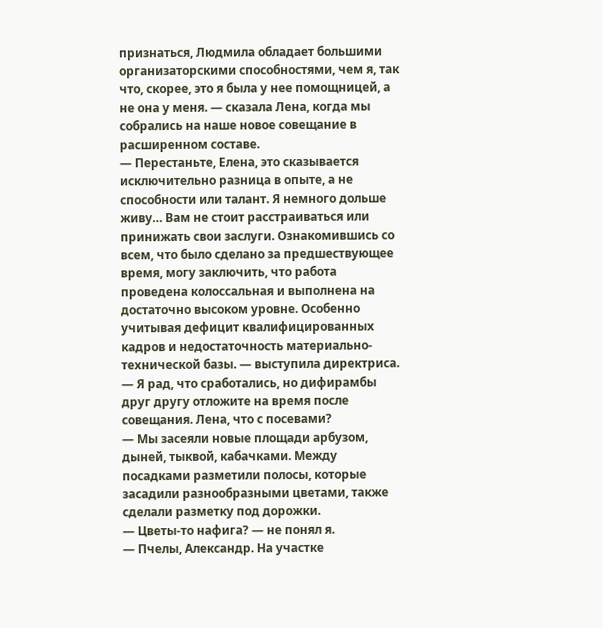признаться, Людмила обладает большими организаторскими способностями, чем я, так что, скорее, это я была у нее помощницей, а не она у меня. — сказала Лена, когда мы собрались на наше новое совещание в расширенном составе.
— Перестаньте, Елена, это сказывается исключительно разница в опыте, а не способности или талант. Я немного дольше живу… Вам не стоит расстраиваться или принижать свои заслуги. Ознакомившись со всем, что было сделано за предшествующее время, могу заключить, что работа проведена колоссальная и выполнена на достаточно высоком уровне. Особенно учитывая дефицит квалифицированных кадров и недостаточность материально-технической базы. — выступила директриса.
— Я рад, что сработались, но дифирамбы друг другу отложите на время после совещания. Лена, что с посевами?
— Мы засеяли новые площади арбузом, дыней, тыквой, кабачками. Между посадками разметили полосы, которые засадили разнообразными цветами, также сделали разметку под дорожки.
— Цветы-то нафига? — не понял я.
— Пчелы, Александр. На участке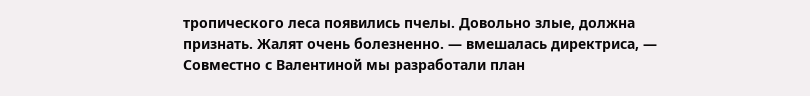тропического леса появились пчелы. Довольно злые, должна признать. Жалят очень болезненно. — вмешалась директриса, — Совместно с Валентиной мы разработали план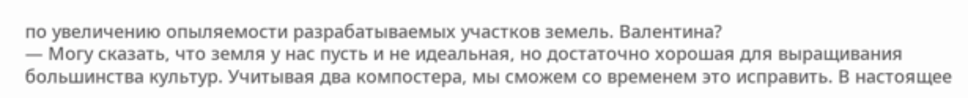по увеличению опыляемости разрабатываемых участков земель. Валентина?
— Могу сказать, что земля у нас пусть и не идеальная, но достаточно хорошая для выращивания большинства культур. Учитывая два компостера, мы сможем со временем это исправить. В настоящее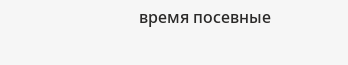время посевные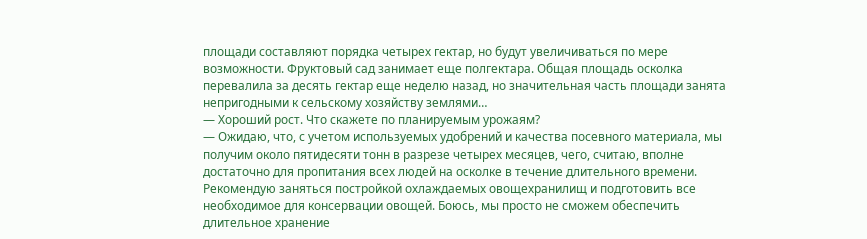площади составляют порядка четырех гектар, но будут увеличиваться по мере возможности. Фруктовый сад занимает еще полгектара. Общая площадь осколка перевалила за десять гектар еще неделю назад, но значительная часть площади занята непригодными к сельскому хозяйству землями…
— Хороший рост. Что скажете по планируемым урожаям?
— Ожидаю, что, с учетом используемых удобрений и качества посевного материала, мы получим около пятидесяти тонн в разрезе четырех месяцев, чего, считаю, вполне достаточно для пропитания всех людей на осколке в течение длительного времени. Рекомендую заняться постройкой охлаждаемых овощехранилищ и подготовить все необходимое для консервации овощей. Боюсь, мы просто не сможем обеспечить длительное хранение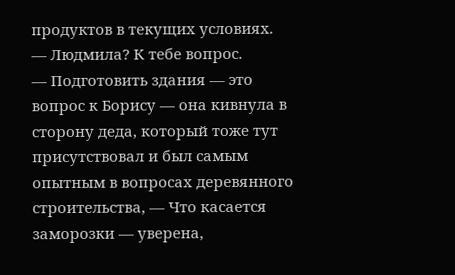продуктов в текущих условиях.
— Людмила? К тебе вопрос.
— Подготовить здания — это вопрос к Борису — она кивнула в сторону деда, который тоже тут присутствовал и был самым опытным в вопросах деревянного строительства, — Что касается заморозки — уверена,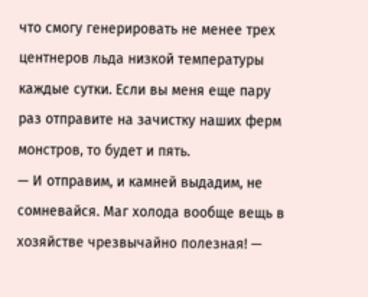что смогу генерировать не менее трех центнеров льда низкой температуры каждые сутки. Если вы меня еще пару раз отправите на зачистку наших ферм монстров, то будет и пять.
— И отправим, и камней выдадим, не сомневайся. Маг холода вообще вещь в хозяйстве чрезвычайно полезная! —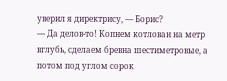уверил я директрису, — Борис?
— Да делов-то! Копнем котлован на метр вглубь, сделаем бревна шестиметровые, а потом под углом сорок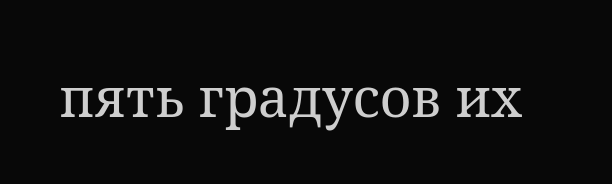пять градусов их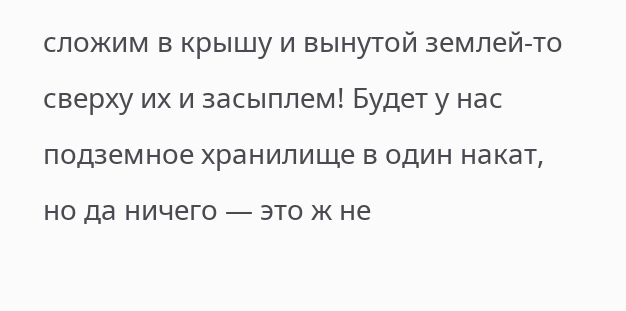сложим в крышу и вынутой землей-то сверху их и засыплем! Будет у нас подземное хранилище в один накат, но да ничего — это ж не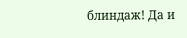блиндаж! Да и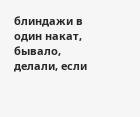блиндажи в один накат, бывало, делали, если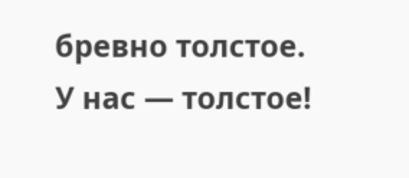бревно толстое. У нас — толстое!